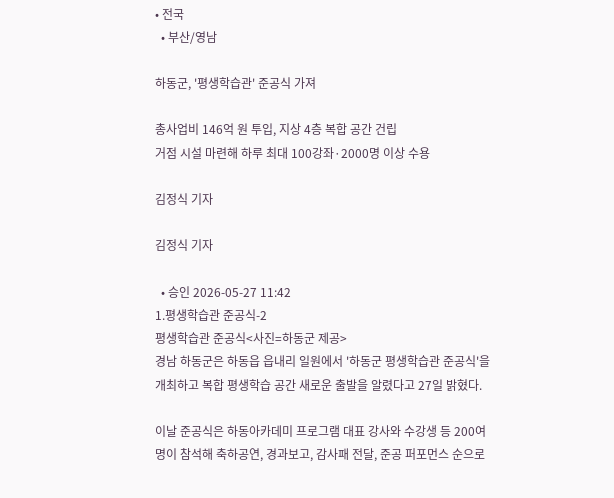• 전국
  • 부산/영남

하동군, '평생학습관' 준공식 가져

총사업비 146억 원 투입, 지상 4층 복합 공간 건립
거점 시설 마련해 하루 최대 100강좌·2000명 이상 수용

김정식 기자

김정식 기자

  • 승인 2026-05-27 11:42
1.평생학습관 준공식-2
평생학습관 준공식<사진=하동군 제공>
경남 하동군은 하동읍 읍내리 일원에서 '하동군 평생학습관 준공식'을 개최하고 복합 평생학습 공간 새로운 출발을 알렸다고 27일 밝혔다.

이날 준공식은 하동아카데미 프로그램 대표 강사와 수강생 등 200여 명이 참석해 축하공연, 경과보고, 감사패 전달, 준공 퍼포먼스 순으로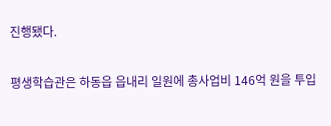진행됐다.

평생학습관은 하동읍 읍내리 일원에 총사업비 146억 원을 투입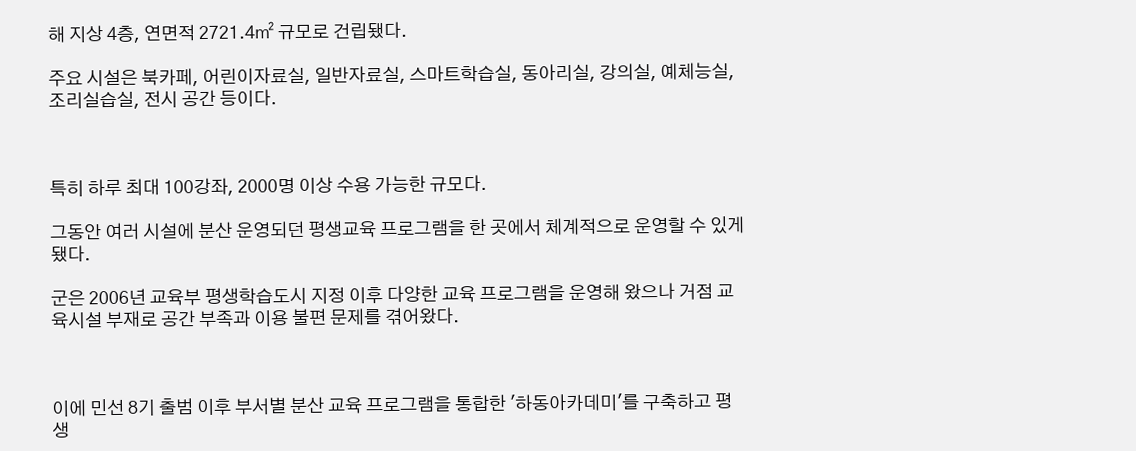해 지상 4층, 연면적 2721.4㎡ 규모로 건립됐다.

주요 시설은 북카페, 어린이자료실, 일반자료실, 스마트학습실, 동아리실, 강의실, 예체능실, 조리실습실, 전시 공간 등이다.



특히 하루 최대 100강좌, 2000명 이상 수용 가능한 규모다.

그동안 여러 시설에 분산 운영되던 평생교육 프로그램을 한 곳에서 체계적으로 운영할 수 있게 됐다.

군은 2006년 교육부 평생학습도시 지정 이후 다양한 교육 프로그램을 운영해 왔으나 거점 교육시설 부재로 공간 부족과 이용 불편 문제를 겪어왔다.



이에 민선 8기 출범 이후 부서별 분산 교육 프로그램을 통합한 '하동아카데미'를 구축하고 평생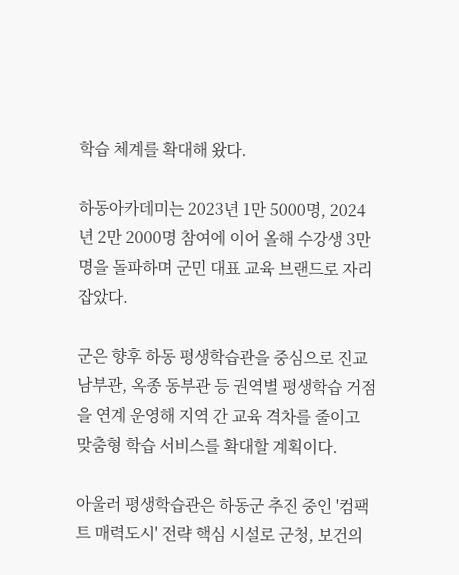학습 체계를 확대해 왔다.

하동아카데미는 2023년 1만 5000명, 2024년 2만 2000명 참여에 이어 올해 수강생 3만 명을 돌파하며 군민 대표 교육 브랜드로 자리 잡았다.

군은 향후 하동 평생학습관을 중심으로 진교 남부관, 옥종 동부관 등 권역별 평생학습 거점을 연계 운영해 지역 간 교육 격차를 줄이고 맞춤형 학습 서비스를 확대할 계획이다.

아울러 평생학습관은 하동군 추진 중인 '컴팩트 매력도시' 전략 핵심 시설로 군청, 보건의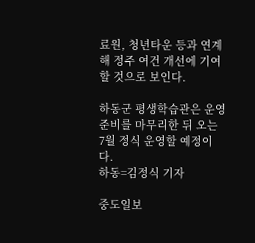료원, 청년타운 등과 연계해 정주 여건 개선에 기여할 것으로 보인다.

하동군 평생학습관은 운영 준비를 마무리한 뒤 오는 7월 정식 운영할 예정이다.
하동=김정식 기자

중도일보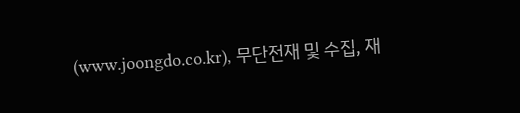(www.joongdo.co.kr), 무단전재 및 수집, 재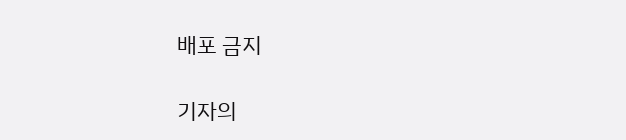배포 금지

기자의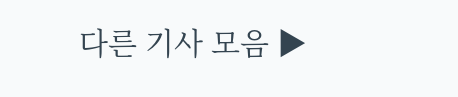다른 기사 모음 ▶